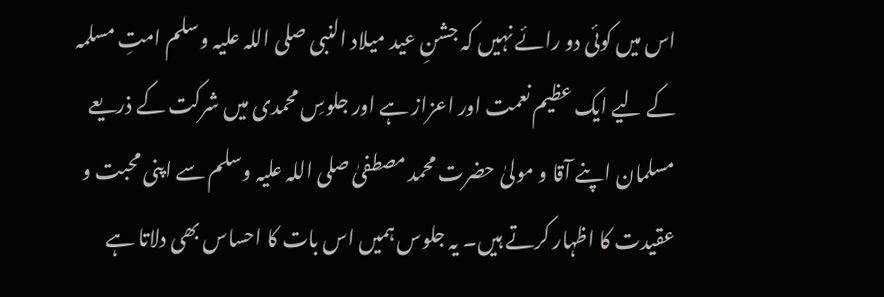اس میں کوئی دو رائے نہیں کہ جشنِ عید میلاد النبی صلی اللہ علیہ وسلم امتِ مسلمہ کے لیے ایک عظیم نعمت اور اعزاز ہے اور جلوسِ محمدی میں شرکت کے ذریعے مسلمان اپنے آقا و مولیٰ حضرت محمد مصطفیٰ صلی اللہ علیہ وسلم سے اپنی محبت و عقیدت کا اظہار کرتے ہیں۔ یہ جلوس ہمیں اس بات کا احساس بھی دلاتا ہے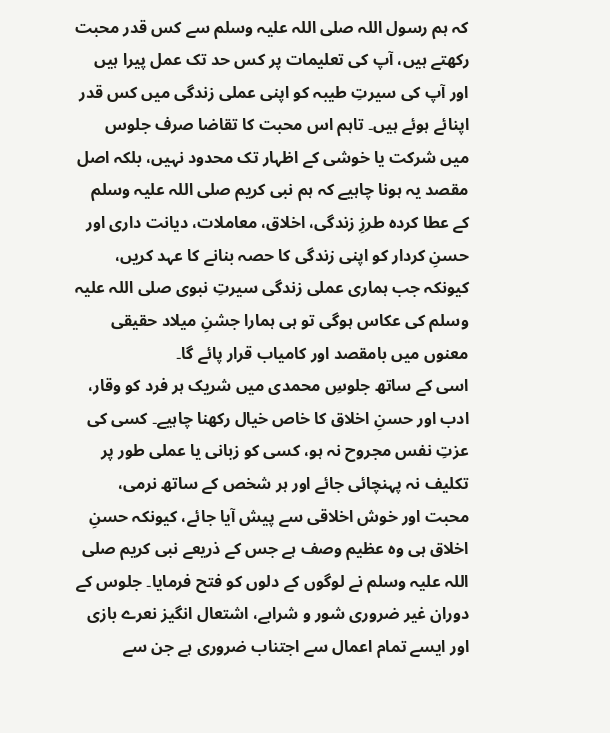کہ ہم رسول اللہ صلی اللہ علیہ وسلم سے کس قدر محبت رکھتے ہیں، آپ کی تعلیمات پر کس حد تک عمل پیرا ہیں اور آپ کی سیرتِ طیبہ کو اپنی عملی زندگی میں کس قدر اپنائے ہوئے ہیں۔ تاہم اس محبت کا تقاضا صرف جلوس میں شرکت یا خوشی کے اظہار تک محدود نہیں، بلکہ اصل مقصد یہ ہونا چاہیے کہ ہم نبی کریم صلی اللہ علیہ وسلم کے عطا کردہ طرزِ زندگی، اخلاق، معاملات، دیانت داری اور حسنِ کردار کو اپنی زندگی کا حصہ بنانے کا عہد کریں، کیونکہ جب ہماری عملی زندگی سیرتِ نبوی صلی اللہ علیہ وسلم کی عکاس ہوگی تو ہی ہمارا جشنِ میلاد حقیقی معنوں میں بامقصد اور کامیاب قرار پائے گا۔
اسی کے ساتھ جلوسِ محمدی میں شریک ہر فرد کو وقار، ادب اور حسنِ اخلاق کا خاص خیال رکھنا چاہیے۔ کسی کی عزتِ نفس مجروح نہ ہو، کسی کو زبانی یا عملی طور پر تکلیف نہ پہنچائی جائے اور ہر شخص کے ساتھ نرمی، محبت اور خوش اخلاقی سے پیش آیا جائے، کیونکہ حسنِ اخلاق ہی وہ عظیم وصف ہے جس کے ذریعے نبی کریم صلی اللہ علیہ وسلم نے لوگوں کے دلوں کو فتح فرمایا۔ جلوس کے دوران غیر ضروری شور و شرابے، اشتعال انگیز نعرے بازی اور ایسے تمام اعمال سے اجتناب ضروری ہے جن سے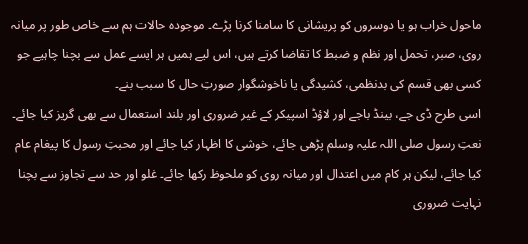ماحول خراب ہو یا دوسروں کو پریشانی کا سامنا کرنا پڑے۔ موجودہ حالات ہم سے خاص طور پر میانہ روی، صبر، تحمل اور نظم و ضبط کا تقاضا کرتے ہیں، اس لیے ہمیں ہر ایسے عمل سے بچنا چاہیے جو کسی بھی قسم کی بدنظمی، کشیدگی یا ناخوشگوار صورتِ حال کا سبب بنے۔
اسی طرح ڈی جے، بینڈ باجے اور لاؤڈ اسپیکر کے غیر ضروری اور بلند استعمال سے بھی گریز کیا جائے۔ نعتِ رسول صلی اللہ علیہ وسلم پڑھی جائے، خوشی کا اظہار کیا جائے اور محبتِ رسول کا پیغام عام کیا جائے، لیکن ہر کام میں اعتدال اور میانہ روی کو ملحوظ رکھا جائے۔ غلو اور حد سے تجاوز سے بچنا نہایت ضروری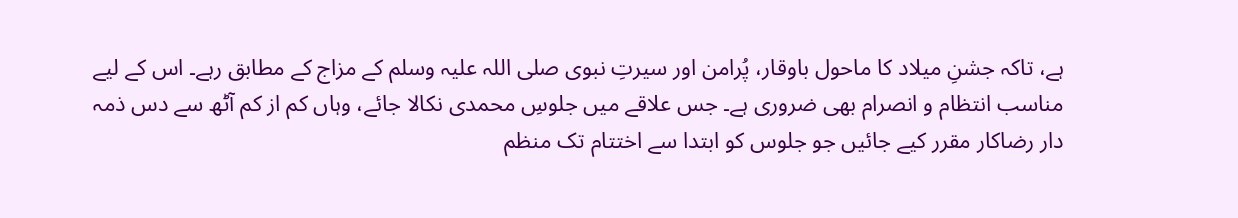ہے، تاکہ جشنِ میلاد کا ماحول باوقار، پُرامن اور سیرتِ نبوی صلی اللہ علیہ وسلم کے مزاج کے مطابق رہے۔ اس کے لیے مناسب انتظام و انصرام بھی ضروری ہے۔ جس علاقے میں جلوسِ محمدی نکالا جائے، وہاں کم از کم آٹھ سے دس ذمہ دار رضاکار مقرر کیے جائیں جو جلوس کو ابتدا سے اختتام تک منظم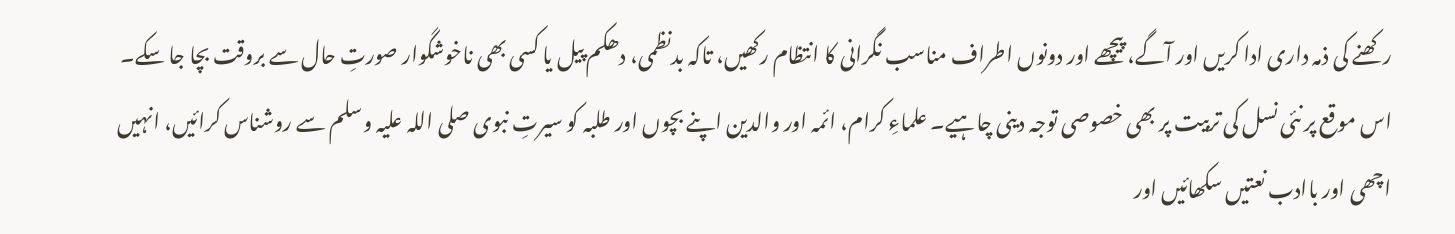رکھنے کی ذمہ داری ادا کریں اور آگے، پیچھے اور دونوں اطراف مناسب نگرانی کا انتظام رکھیں، تاکہ بدنظمی، دھکم پیل یا کسی بھی ناخوشگوار صورتِ حال سے بروقت بچا جا سکے۔
اس موقع پر نئی نسل کی تربیت پر بھی خصوصی توجہ دینی چاہیے۔ علماءِ کرام، ائمہ اور والدین اپنے بچوں اور طلبہ کو سیرتِ نبوی صلی اللہ علیہ وسلم سے روشناس کرائیں، انہیں اچھی اور باادب نعتیں سکھائیں اور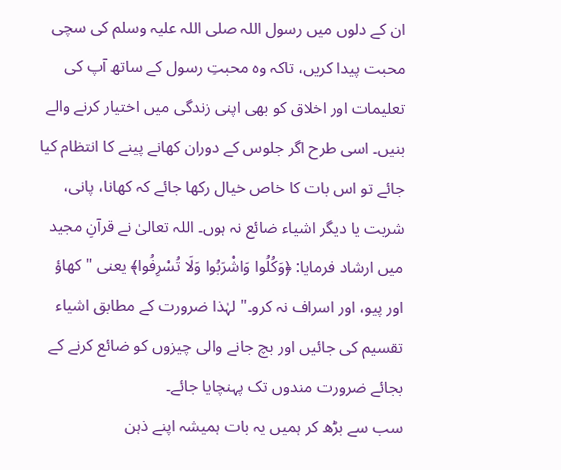ان کے دلوں میں رسول اللہ صلی اللہ علیہ وسلم کی سچی محبت پیدا کریں، تاکہ وہ محبتِ رسول کے ساتھ آپ کی تعلیمات اور اخلاق کو بھی اپنی زندگی میں اختیار کرنے والے بنیں۔ اسی طرح اگر جلوس کے دوران کھانے پینے کا انتظام کیا جائے تو اس بات کا خاص خیال رکھا جائے کہ کھانا، پانی، شربت یا دیگر اشیاء ضائع نہ ہوں۔ اللہ تعالیٰ نے قرآنِ مجید میں ارشاد فرمایا: ﴿وَكُلُوا وَاشْرَبُوا وَلَا تُسْرِفُوا﴾ یعنی "کھاؤ اور پیو، اور اسراف نہ کرو۔" لہٰذا ضرورت کے مطابق اشیاء تقسیم کی جائیں اور بچ جانے والی چیزوں کو ضائع کرنے کے بجائے ضرورت مندوں تک پہنچایا جائے۔
سب سے بڑھ کر ہمیں یہ بات ہمیشہ اپنے ذہن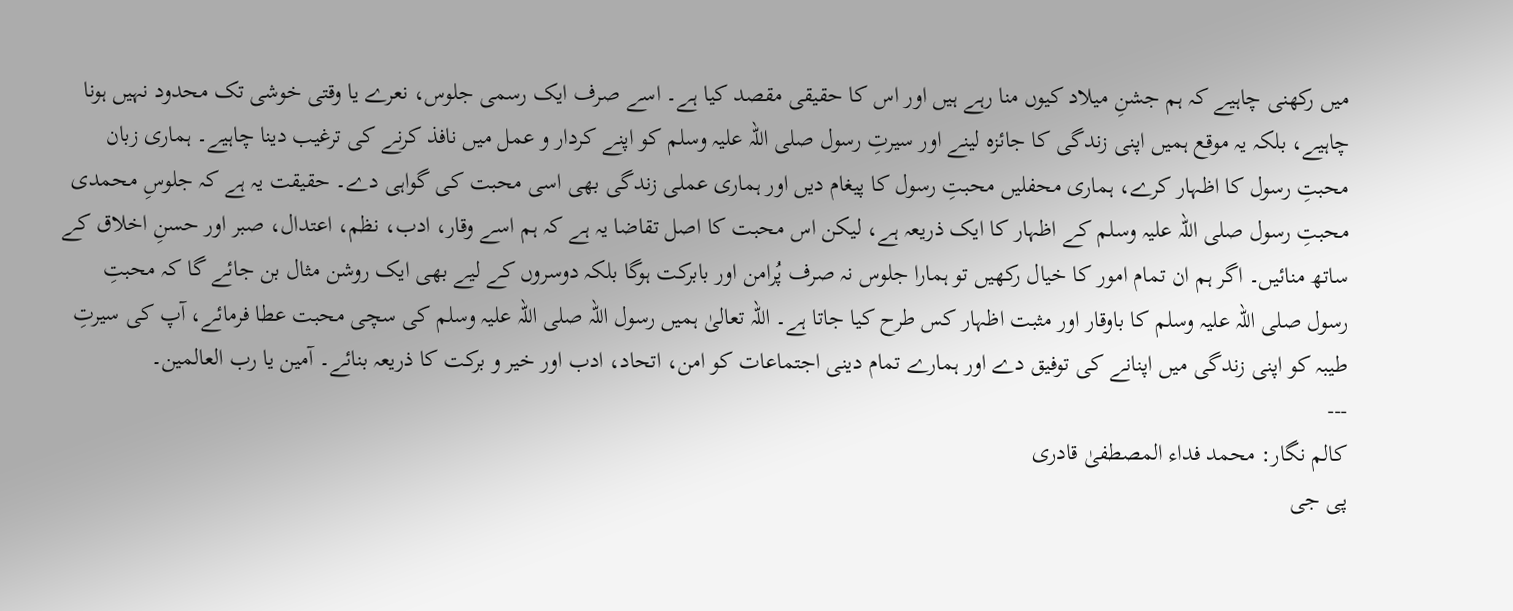میں رکھنی چاہیے کہ ہم جشنِ میلاد کیوں منا رہے ہیں اور اس کا حقیقی مقصد کیا ہے۔ اسے صرف ایک رسمی جلوس، نعرے یا وقتی خوشی تک محدود نہیں ہونا چاہیے، بلکہ یہ موقع ہمیں اپنی زندگی کا جائزہ لینے اور سیرتِ رسول صلی اللہ علیہ وسلم کو اپنے کردار و عمل میں نافذ کرنے کی ترغیب دینا چاہیے۔ ہماری زبان محبتِ رسول کا اظہار کرے، ہماری محفلیں محبتِ رسول کا پیغام دیں اور ہماری عملی زندگی بھی اسی محبت کی گواہی دے۔ حقیقت یہ ہے کہ جلوسِ محمدی محبتِ رسول صلی اللہ علیہ وسلم کے اظہار کا ایک ذریعہ ہے، لیکن اس محبت کا اصل تقاضا یہ ہے کہ ہم اسے وقار، ادب، نظم، اعتدال، صبر اور حسنِ اخلاق کے ساتھ منائیں۔ اگر ہم ان تمام امور کا خیال رکھیں تو ہمارا جلوس نہ صرف پُرامن اور بابرکت ہوگا بلکہ دوسروں کے لیے بھی ایک روشن مثال بن جائے گا کہ محبتِ رسول صلی اللہ علیہ وسلم کا باوقار اور مثبت اظہار کس طرح کیا جاتا ہے۔ اللہ تعالیٰ ہمیں رسول اللہ صلی اللہ علیہ وسلم کی سچی محبت عطا فرمائے، آپ کی سیرتِ طیبہ کو اپنی زندگی میں اپنانے کی توفیق دے اور ہمارے تمام دینی اجتماعات کو امن، اتحاد، ادب اور خیر و برکت کا ذریعہ بنائے۔ آمین یا رب العالمین۔
---
کالم نگار: محمد فداء المصطفیٰ قادری
پی جی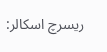ریسرچ اسکالر: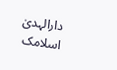دارالہدیٰ اسلامک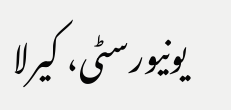یونیورسٹی، کیرلا